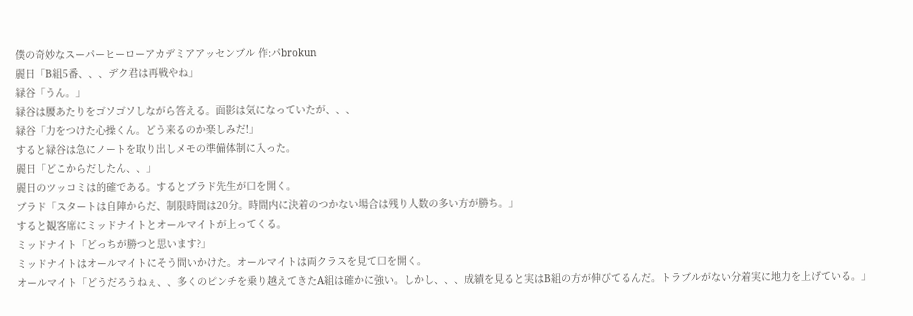僕の奇妙なスーパーヒーローアカデミアアッセンブル 作:パbrokun
麗日「B組5番、、、デク君は再戦やね」
緑谷「うん。」
緑谷は腰あたりをゴソゴソしながら答える。面影は気になっていたが、、、
緑谷「力をつけた心操くん。どう来るのか楽しみだ!」
すると緑谷は急にノートを取り出しメモの準備体制に入った。
麗日「どこからだしたん、、」
麗日のツッコミは的確である。するとブラド先生が口を開く。
ブラド「スタートは自陣からだ、制限時間は20分。時間内に決着のつかない場合は残り人数の多い方が勝ち。」
すると観客席にミッドナイトとオールマイトが上ってくる。
ミッドナイト「どっちが勝つと思います?」
ミッドナイトはオールマイトにそう問いかけた。オールマイトは両クラスを見て口を開く。
オールマイト「どうだろうねぇ、、多くのピンチを乗り越えてきたA組は確かに強い。しかし、、、成績を見ると実はB組の方が伸びてるんだ。トラブルがない分着実に地力を上げている。」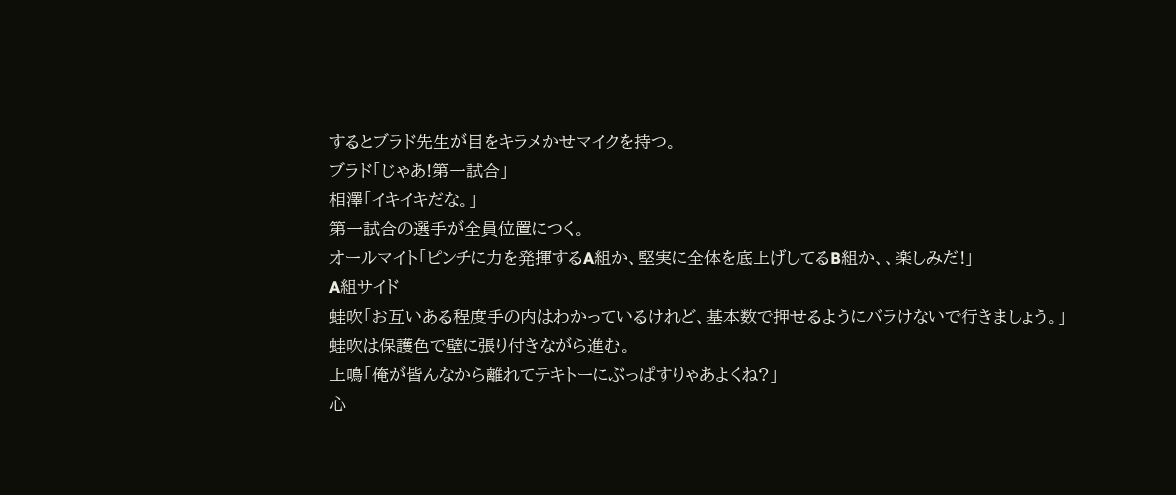するとブラド先生が目をキラメかせマイクを持つ。
ブラド「じゃあ!第一試合」
相澤「イキイキだな。」
第一試合の選手が全員位置につく。
オールマイト「ピンチに力を発揮するA組か、堅実に全体を底上げしてるB組か、、楽しみだ!」
A組サイド
蛙吹「お互いある程度手の内はわかっているけれど、基本数で押せるようにバラけないで行きましょう。」
蛙吹は保護色で壁に張り付きながら進む。
上鳴「俺が皆んなから離れてテキトーにぶっぱすりゃあよくね?」
心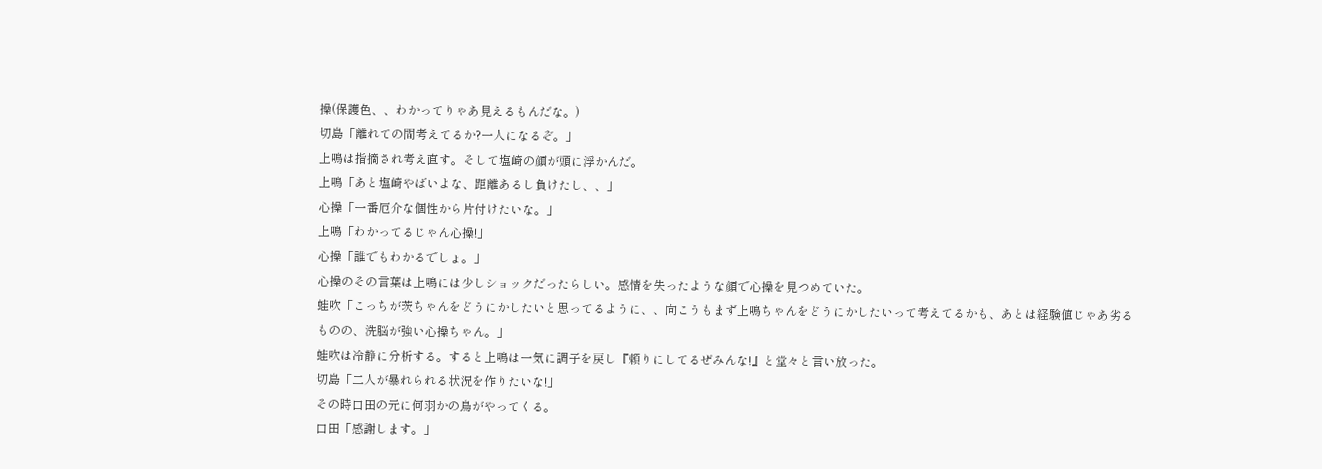操(保護色、、わかってりゃあ見えるもんだな。)
切島「離れての間考えてるか?一人になるぞ。」
上鳴は指摘され考え直す。そして塩崎の顔が頭に浮かんだ。
上鳴「あと塩崎やばいよな、距離あるし負けたし、、」
心操「一番厄介な個性から片付けたいな。」
上鳴「わかってるじゃん心操!」
心操「誰でもわかるでしょ。」
心操のその言葉は上鳴には少しショックだったらしい。感情を失ったような顔で心操を見つめていた。
蛙吹「こっちが茨ちゃんをどうにかしたいと思ってるように、、向こうもまず上鳴ちゃんをどうにかしたいって考えてるかも、あとは経験値じゃあ劣るものの、洗脳が強い心操ちゃん。」
蛙吹は冷静に分析する。すると上鳴は一気に調子を戻し『頼りにしてるぜみんな!』と堂々と言い放った。
切島「二人が暴れられる状況を作りたいな!」
その時口田の元に何羽かの鳥がやってくる。
口田「感謝します。」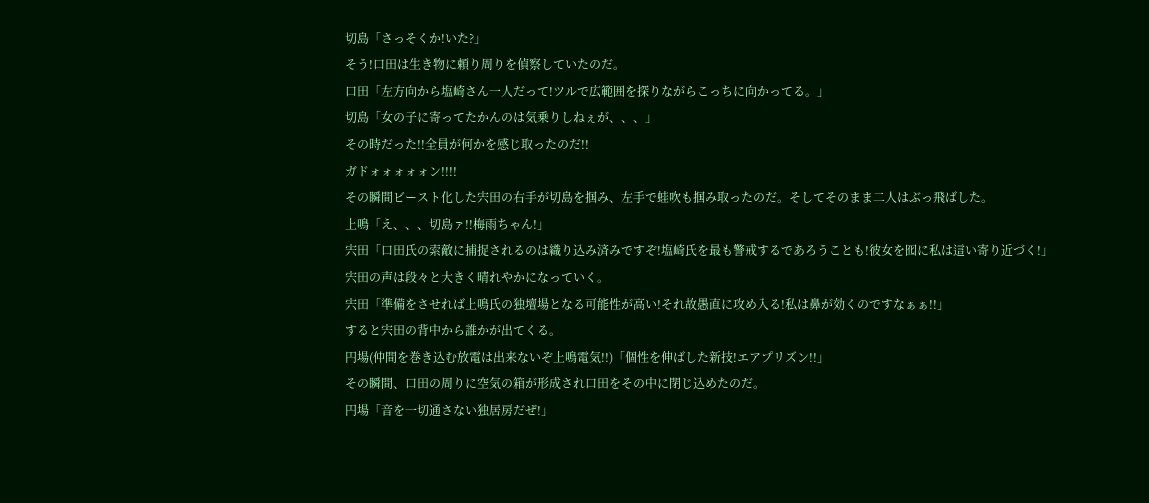切島「さっそくか!いた?」
そう!口田は生き物に頼り周りを偵察していたのだ。
口田「左方向から塩崎さん一人だって!ツルで広範囲を探りながらこっちに向かってる。」
切島「女の子に寄ってたかんのは気乗りしねぇが、、、」
その時だった!!全員が何かを感じ取ったのだ!!
ガドォォォォォン!!!!
その瞬間ビースト化した宍田の右手が切島を掴み、左手で蛙吹も掴み取ったのだ。そしてそのまま二人はぶっ飛ばした。
上鳴「え、、、切島ァ!!梅雨ちゃん!」
宍田「口田氏の索敵に捕捉されるのは織り込み済みですぞ!塩崎氏を最も警戒するであろうことも!彼女を囮に私は這い寄り近づく!」
宍田の声は段々と大きく晴れやかになっていく。
宍田「準備をさせれば上鳴氏の独壇場となる可能性が高い!それ故愚直に攻め入る!私は鼻が効くのですなぁぁ!!」
すると宍田の背中から誰かが出てくる。
円場(仲間を巻き込む放電は出来ないぞ上鳴電気!!)「個性を伸ばした新技!エアプリズン!!」
その瞬間、口田の周りに空気の箱が形成され口田をその中に閉じ込めたのだ。
円場「音を一切通さない独居房だぜ!」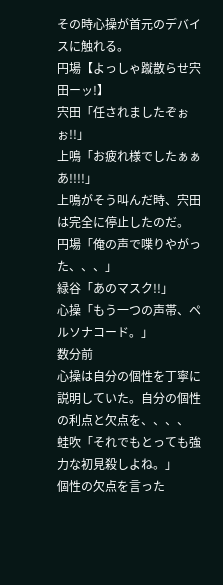その時心操が首元のデバイスに触れる。
円場【よっしゃ蹴散らせ宍田ーッ!】
宍田「任されましたぞぉぉ!!」
上鳴「お疲れ様でしたぁぁあ!!!!」
上鳴がそう叫んだ時、宍田は完全に停止したのだ。
円場「俺の声で喋りやがった、、、」
緑谷「あのマスク!!」
心操「もう一つの声帯、ペルソナコード。」
数分前
心操は自分の個性を丁寧に説明していた。自分の個性の利点と欠点を、、、、
蛙吹「それでもとっても強力な初見殺しよね。」
個性の欠点を言った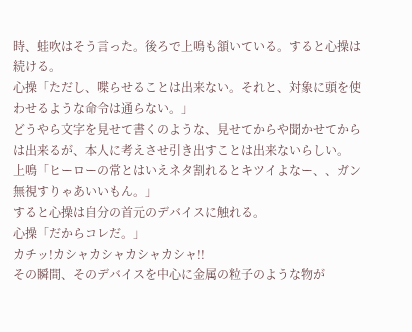時、蛙吹はそう言った。後ろで上鳴も頷いている。すると心操は続ける。
心操「ただし、喋らせることは出来ない。それと、対象に頭を使わせるような命令は通らない。」
どうやら文字を見せて書くのような、見せてからや聞かせてからは出来るが、本人に考えさせ引き出すことは出来ないらしい。
上鳴「ヒーローの常とはいえネタ割れるとキツイよなー、、ガン無視すりゃあいいもん。」
すると心操は自分の首元のデバイスに触れる。
心操「だからコレだ。」
カチッ!カシャカシャカシャカシャ!!
その瞬間、そのデバイスを中心に金属の粒子のような物が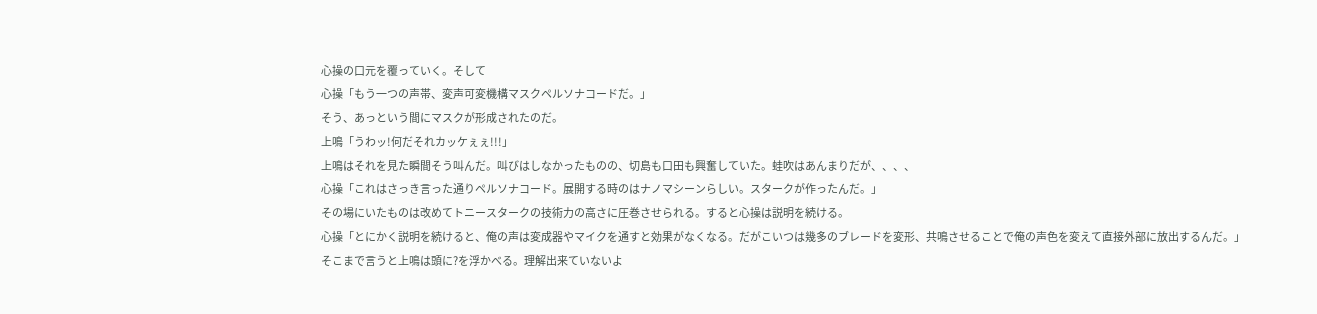心操の口元を覆っていく。そして
心操「もう一つの声帯、変声可変機構マスクペルソナコードだ。」
そう、あっという間にマスクが形成されたのだ。
上鳴「うわッ!何だそれカッケぇぇ!!!」
上鳴はそれを見た瞬間そう叫んだ。叫びはしなかったものの、切島も口田も興奮していた。蛙吹はあんまりだが、、、、
心操「これはさっき言った通りペルソナコード。展開する時のはナノマシーンらしい。スタークが作ったんだ。」
その場にいたものは改めてトニースタークの技術力の高さに圧巻させられる。すると心操は説明を続ける。
心操「とにかく説明を続けると、俺の声は変成器やマイクを通すと効果がなくなる。だがこいつは幾多のブレードを変形、共鳴させることで俺の声色を変えて直接外部に放出するんだ。」
そこまで言うと上鳴は頭に?を浮かべる。理解出来ていないよ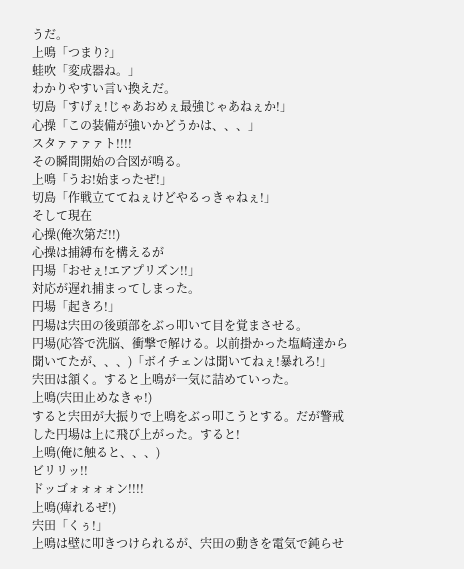うだ。
上鳴「つまり?」
蛙吹「変成器ね。」
わかりやすい言い換えだ。
切島「すげぇ!じゃあおめぇ最強じゃあねぇか!」
心操「この装備が強いかどうかは、、、」
スタァァァァト!!!!
その瞬間開始の合図が鳴る。
上鳴「うお!始まったぜ!」
切島「作戦立ててねぇけどやるっきゃねぇ!」
そして現在
心操(俺次第だ!!)
心操は捕縛布を構えるが
円場「おせぇ!エアプリズン!!」
対応が遅れ捕まってしまった。
円場「起きろ!」
円場は宍田の後頭部をぶっ叩いて目を覚まさせる。
円場(応答で洗脳、衝撃で解ける。以前掛かった塩崎達から聞いてたが、、、)「ボイチェンは聞いてねぇ!暴れろ!」
宍田は頷く。すると上鳴が一気に詰めていった。
上鳴(宍田止めなきゃ!)
すると宍田が大振りで上鳴をぶっ叩こうとする。だが警戒した円場は上に飛び上がった。すると!
上鳴(俺に触ると、、、)
ビリリッ!!
ドッゴォォォォン!!!!
上鳴(痺れるぜ!)
宍田「くぅ!」
上鳴は壁に叩きつけられるが、宍田の動きを電気で鈍らせ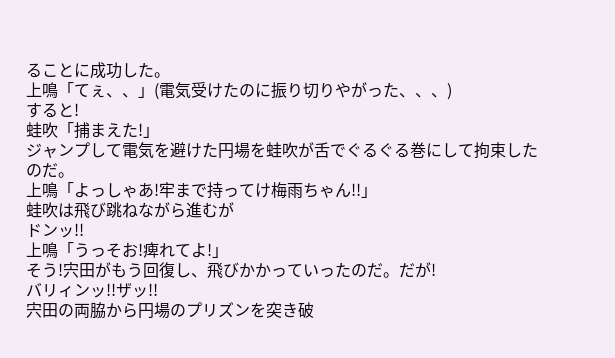ることに成功した。
上鳴「てぇ、、」(電気受けたのに振り切りやがった、、、)
すると!
蛙吹「捕まえた!」
ジャンプして電気を避けた円場を蛙吹が舌でぐるぐる巻にして拘束したのだ。
上鳴「よっしゃあ!牢まで持ってけ梅雨ちゃん!!」
蛙吹は飛び跳ねながら進むが
ドンッ!!
上鳴「うっそお!痺れてよ!」
そう!宍田がもう回復し、飛びかかっていったのだ。だが!
バリィンッ!!ザッ!!
宍田の両脇から円場のプリズンを突き破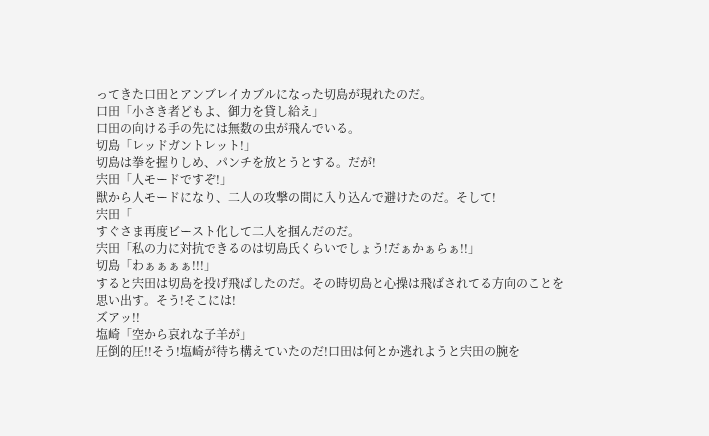ってきた口田とアンブレイカブルになった切島が現れたのだ。
口田「小さき者どもよ、御力を貸し給え」
口田の向ける手の先には無数の虫が飛んでいる。
切島「レッドガントレット!」
切島は拳を握りしめ、パンチを放とうとする。だが!
宍田「人モードですぞ!」
獣から人モードになり、二人の攻撃の間に入り込んで避けたのだ。そして!
宍田「
すぐさま再度ビースト化して二人を掴んだのだ。
宍田「私の力に対抗できるのは切島氏くらいでしょう!だぁかぁらぁ!!」
切島「わぁぁぁぁ!!!」
すると宍田は切島を投げ飛ばしたのだ。その時切島と心操は飛ばされてる方向のことを思い出す。そう!そこには!
ズアッ!!
塩崎「空から哀れな子羊が」
圧倒的圧!!そう!塩崎が待ち構えていたのだ!口田は何とか逃れようと宍田の腕を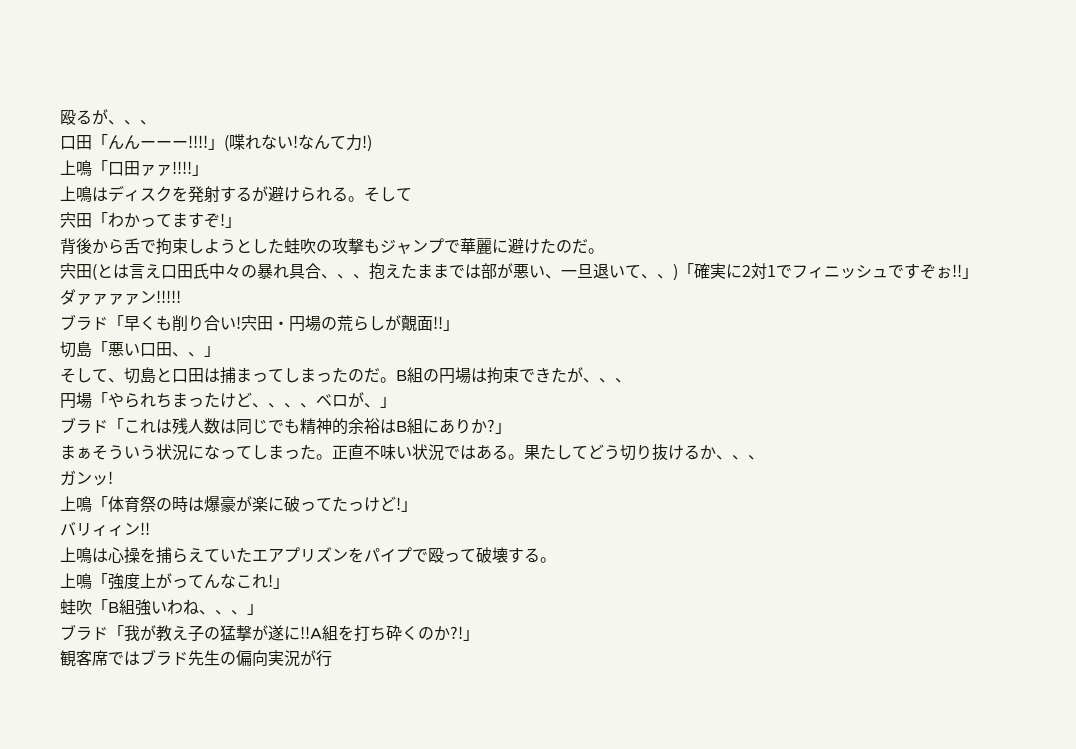殴るが、、、
口田「んんーーー!!!!」(喋れない!なんて力!)
上鳴「口田ァァ!!!!」
上鳴はディスクを発射するが避けられる。そして
宍田「わかってますぞ!」
背後から舌で拘束しようとした蛙吹の攻撃もジャンプで華麗に避けたのだ。
宍田(とは言え口田氏中々の暴れ具合、、、抱えたままでは部が悪い、一旦退いて、、)「確実に2対1でフィニッシュですぞぉ!!」
ダァァァァン!!!!!
ブラド「早くも削り合い!宍田・円場の荒らしが覿面!!」
切島「悪い口田、、」
そして、切島と口田は捕まってしまったのだ。B組の円場は拘束できたが、、、
円場「やられちまったけど、、、、ベロが、」
ブラド「これは残人数は同じでも精神的余裕はB組にありか?」
まぁそういう状況になってしまった。正直不味い状況ではある。果たしてどう切り抜けるか、、、
ガンッ!
上鳴「体育祭の時は爆豪が楽に破ってたっけど!」
バリィィン!!
上鳴は心操を捕らえていたエアプリズンをパイプで殴って破壊する。
上鳴「強度上がってんなこれ!」
蛙吹「B組強いわね、、、」
ブラド「我が教え子の猛撃が遂に!!A組を打ち砕くのか?!」
観客席ではブラド先生の偏向実況が行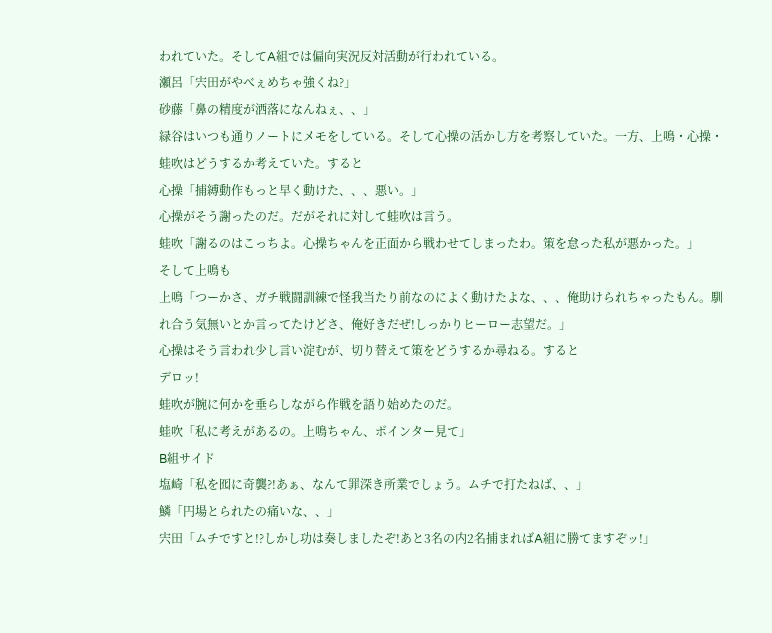われていた。そしてA組では偏向実況反対活動が行われている。
瀬呂「宍田がやべぇめちゃ強くね?」
砂藤「鼻の精度が洒落になんねぇ、、」
緑谷はいつも通りノートにメモをしている。そして心操の活かし方を考察していた。一方、上鳴・心操・蛙吹はどうするか考えていた。すると
心操「捕縛動作もっと早く動けた、、、悪い。」
心操がそう謝ったのだ。だがそれに対して蛙吹は言う。
蛙吹「謝るのはこっちよ。心操ちゃんを正面から戦わせてしまったわ。策を怠った私が悪かった。」
そして上鳴も
上鳴「つーかさ、ガチ戦闘訓練で怪我当たり前なのによく動けたよな、、、俺助けられちゃったもん。馴れ合う気無いとか言ってたけどさ、俺好きだぜ!しっかりヒーロー志望だ。」
心操はそう言われ少し言い淀むが、切り替えて策をどうするか尋ねる。すると
デロッ!
蛙吹が腕に何かを垂らしながら作戦を語り始めたのだ。
蛙吹「私に考えがあるの。上鳴ちゃん、ポインター見て」
B組サイド
塩崎「私を囮に奇襲?!あぁ、なんて罪深き所業でしょう。ムチで打たねば、、」
鱗「円場とられたの痛いな、、」
宍田「ムチですと!?しかし功は奏しましたぞ!あと3名の内2名捕まればA組に勝てますぞッ!」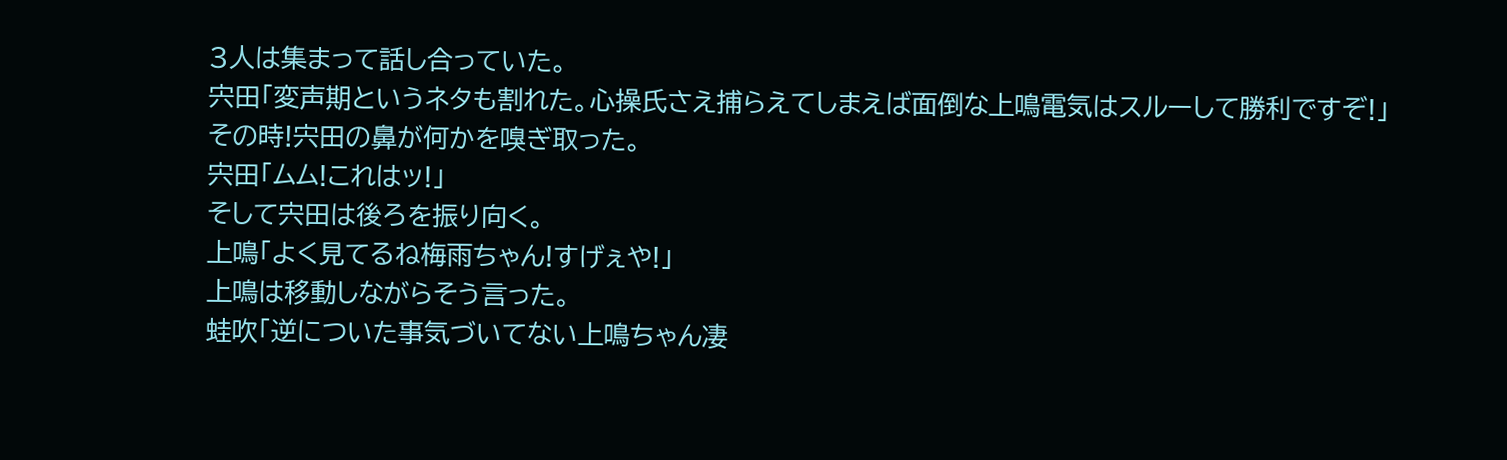3人は集まって話し合っていた。
宍田「変声期というネタも割れた。心操氏さえ捕らえてしまえば面倒な上鳴電気はスルーして勝利ですぞ!」
その時!宍田の鼻が何かを嗅ぎ取った。
宍田「ムム!これはッ!」
そして宍田は後ろを振り向く。
上鳴「よく見てるね梅雨ちゃん!すげぇや!」
上鳴は移動しながらそう言った。
蛙吹「逆についた事気づいてない上鳴ちゃん凄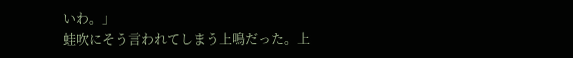いわ。」
蛙吹にそう言われてしまう上鳴だった。上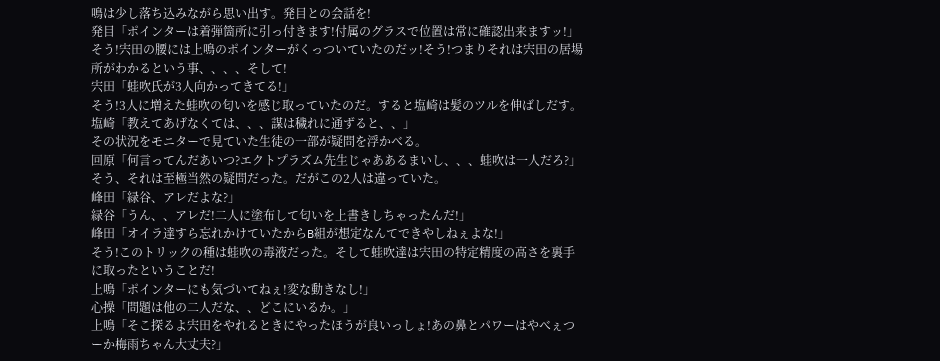鳴は少し落ち込みながら思い出す。発目との会話を!
発目「ポインターは着弾箇所に引っ付きます!付属のグラスで位置は常に確認出来ますッ!」
そう!宍田の腰には上鳴のポインターがくっついていたのだッ!そう!つまりそれは宍田の居場所がわかるという事、、、、そして!
宍田「蛙吹氏が3人向かってきてる!」
そう!3人に増えた蛙吹の匂いを感じ取っていたのだ。すると塩崎は髪のツルを伸ばしだす。
塩崎「教えてあげなくては、、、謀は穢れに通ずると、、」
その状況をモニターで見ていた生徒の一部が疑問を浮かべる。
回原「何言ってんだあいつ?エクトプラズム先生じゃああるまいし、、、蛙吹は一人だろ?」
そう、それは至極当然の疑問だった。だがこの2人は違っていた。
峰田「緑谷、アレだよな?」
緑谷「うん、、アレだ!二人に塗布して匂いを上書きしちゃったんだ!」
峰田「オイラ達すら忘れかけていたからB組が想定なんてできやしねぇよな!」
そう!このトリックの種は蛙吹の毒液だった。そして蛙吹達は宍田の特定精度の高さを裏手に取ったということだ!
上鳴「ポインターにも気づいてねぇ!変な動きなし!」
心操「問題は他の二人だな、、どこにいるか。」
上鳴「そこ探るよ宍田をやれるときにやったほうが良いっしょ!あの鼻とパワーはやべぇつーか梅雨ちゃん大丈夫?」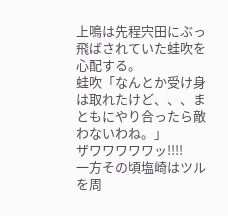上鳴は先程宍田にぶっ飛ばされていた蛙吹を心配する。
蛙吹「なんとか受け身は取れたけど、、、まともにやり合ったら敵わないわね。」
ザワワワワワッ!!!!
一方その頃塩崎はツルを周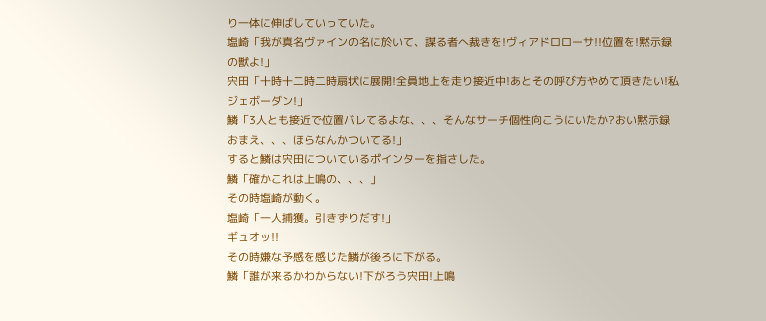り一体に伸ばしていっていた。
塩崎「我が真名ヴァインの名に於いて、謀る者へ裁きを!ヴィアドロローサ!!位置を!黙示録の獣よ!」
宍田「十時十二時二時扇状に展開!全員地上を走り接近中!あとその呼び方やめて頂きたい!私ジェボーダン!」
鱗「3人とも接近で位置バレてるよな、、、そんなサーチ個性向こうにいたか?おい黙示録おまえ、、、ほらなんかついてる!」
すると鱗は宍田についているポインターを指さした。
鱗「確かこれは上鳴の、、、」
その時塩崎が動く。
塩崎「一人捕獲。引きずりだす!」
ギュオッ!!
その時嫌な予感を感じた鱗が後ろに下がる。
鱗「誰が来るかわからない!下がろう宍田!上鳴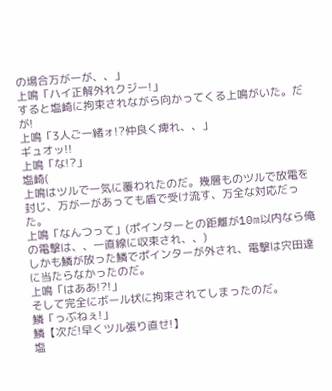の場合万が一が、、」
上鳴「ハイ正解外れクジー!」
すると塩崎に拘束されながら向かってくる上鳴がいた。だが!
上鳴「3人ご一緒ォ!?仲良く痺れ、、」
ギュオッ!!
上鳴「な!?」
塩崎(
上鳴はツルで一気に覆われたのだ。幾層ものツルで放電を封じ、万が一があっても盾で受け流す、万全な対応だった。
上鳴「なんつって」(ポインターとの距離が10m以内なら俺の電撃は、、一直線に収束され、、)
しかも鱗が放った鱗でポインターが外され、電撃は宍田達に当たらなかったのだ。
上鳴「はああ!?!」
そして完全にボール状に拘束されてしまったのだ。
鱗「っぶねぇ!」
鱗【次だ!早くツル張り直せ!】
塩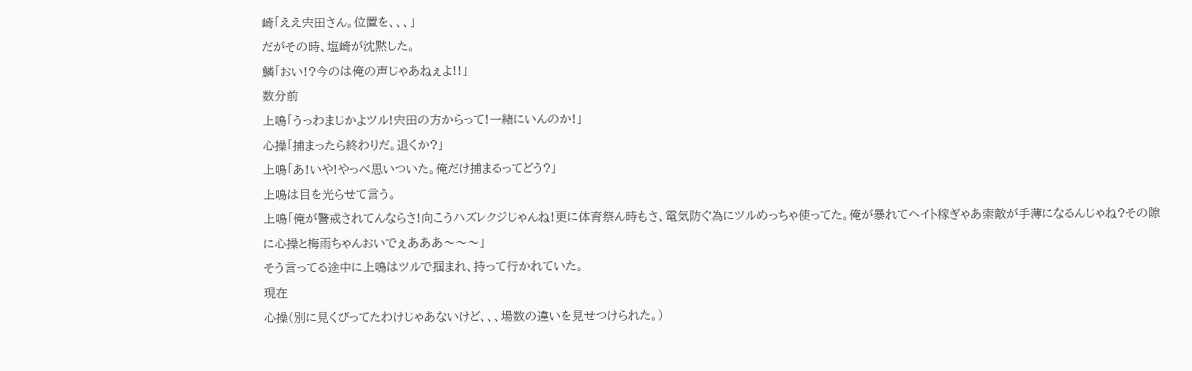崎「ええ宍田さん。位置を、、、」
だがその時、塩崎が沈黙した。
鱗「おい!?今のは俺の声じゃあねぇよ!!」
数分前
上鳴「うっわまじかよツル!宍田の方からって!一緒にいんのか!」
心操「捕まったら終わりだ。退くか?」
上鳴「あ!いや!やっべ思いついた。俺だけ捕まるってどう?」
上鳴は目を光らせて言う。
上鳴「俺が警戒されてんならさ!向こうハズレクジじゃんね!更に体育祭ん時もさ、電気防ぐ為にツルめっちゃ使ってた。俺が暴れてヘイト稼ぎゃあ索敵が手薄になるんじゃね?その隙に心操と梅雨ちゃんおいでぇあああ〜〜〜」
そう言ってる途中に上鳴はツルで掴まれ、持って行かれていた。
現在
心操(別に見くびってたわけじゃあないけど、、、場数の違いを見せつけられた。)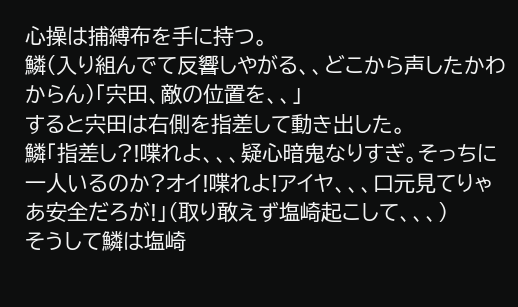心操は捕縛布を手に持つ。
鱗(入り組んでて反響しやがる、、どこから声したかわからん)「宍田、敵の位置を、、」
すると宍田は右側を指差して動き出した。
鱗「指差し?!喋れよ、、、疑心暗鬼なりすぎ。そっちに一人いるのか?オイ!喋れよ!アイヤ、、、口元見てりゃあ安全だろが!」(取り敢えず塩崎起こして、、、)
そうして鱗は塩崎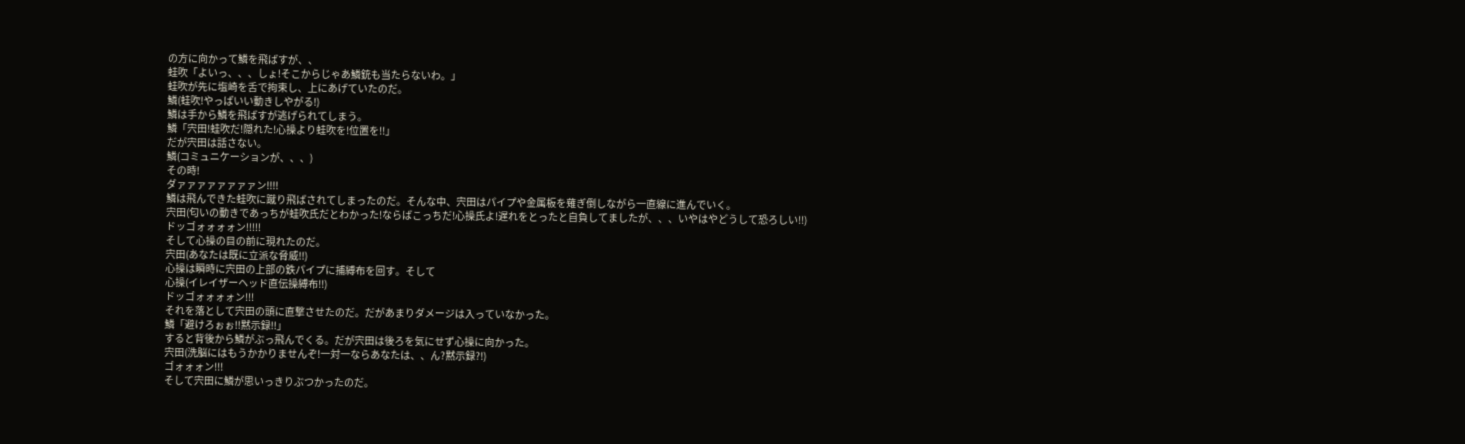の方に向かって鱗を飛ばすが、、
蛙吹「よいっ、、、しょ!そこからじゃあ鱗銃も当たらないわ。」
蛙吹が先に塩崎を舌で拘束し、上にあげていたのだ。
鱗(蛙吹!やっぱいい動きしやがる!)
鱗は手から鱗を飛ばすが逃げられてしまう。
鱗「宍田!蛙吹だ!隠れた!心操より蛙吹を!位置を!!」
だが宍田は話さない。
鱗(コミュニケーションが、、、)
その時!
ダァァァァァァァァン!!!!
鱗は飛んできた蛙吹に蹴り飛ばされてしまったのだ。そんな中、宍田はパイプや金属板を薙ぎ倒しながら一直線に進んでいく。
宍田(匂いの動きであっちが蛙吹氏だとわかった!ならばこっちだ!心操氏よ!遅れをとったと自負してましたが、、、いやはやどうして恐ろしい!!)
ドッゴォォォォン!!!!!
そして心操の目の前に現れたのだ。
宍田(あなたは既に立派な脅威!!)
心操は瞬時に宍田の上部の鉄パイプに捕縛布を回す。そして
心操(イレイザーヘッド直伝操縛布!!)
ドッゴォォォォン!!!
それを落として宍田の頭に直撃させたのだ。だがあまりダメージは入っていなかった。
鱗「避けろぉぉ!!黙示録!!」
すると背後から鱗がぶっ飛んでくる。だが宍田は後ろを気にせず心操に向かった。
宍田(洗脳にはもうかかりませんぞ!一対一ならあなたは、、ん?黙示録?!)
ゴォォォン!!!
そして宍田に鱗が思いっきりぶつかったのだ。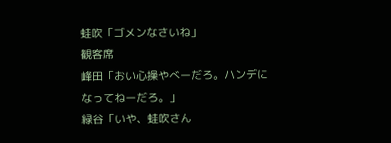蛙吹「ゴメンなさいね」
観客席
峰田「おい心操やべーだろ。ハンデになってねーだろ。」
緑谷「いや、蛙吹さん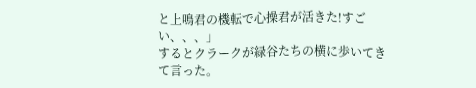と上鳴君の機転で心操君が活きた!すごい、、、」
するとクラークが緑谷たちの横に歩いてきて言った。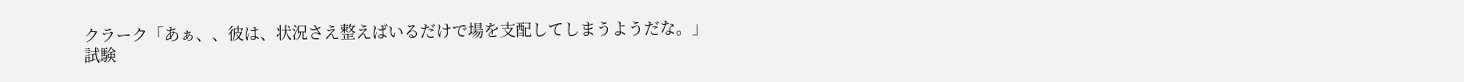クラーク「あぁ、、彼は、状況さえ整えばいるだけで場を支配してしまうようだな。」
試験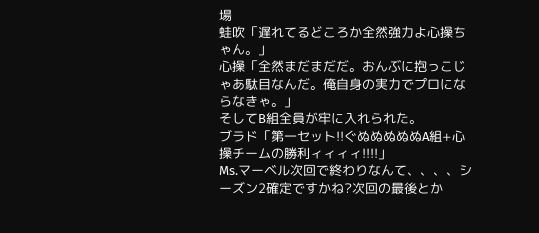場
蛙吹「遅れてるどころか全然強力よ心操ちゃん。」
心操「全然まだまだだ。おんぶに抱っこじゃあ駄目なんだ。俺自身の実力でプロにならなきゃ。」
そしてB組全員が牢に入れられた。
ブラド「第一セット!!ぐぬぬぬぬぬA組+心操チームの勝利ィィィィ!!!!」
Ms.マーベル次回で終わりなんて、、、、シーズン2確定ですかね?次回の最後とか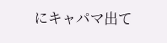にキャパマ出て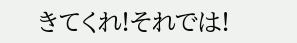きてくれ!それでは!